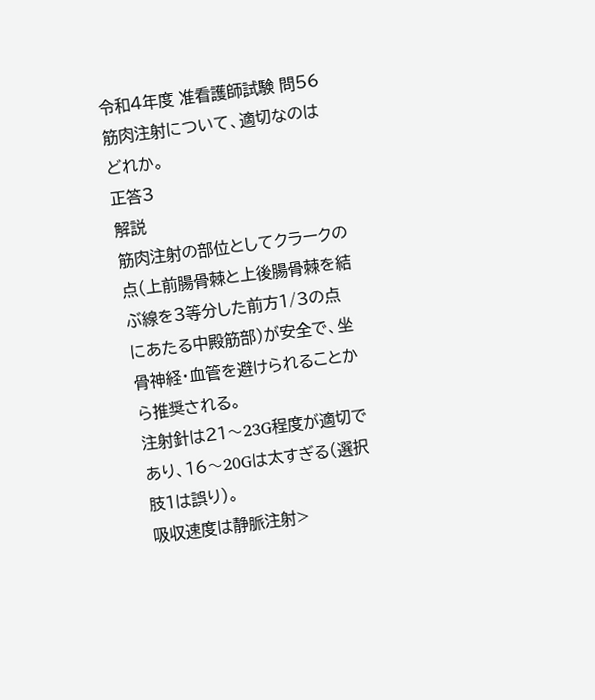令和4年度 准看護師試験 問56
筋肉注射について、適切なのはどれか。
正答3
解説
筋肉注射の部位としてクラークの点(上前腸骨棘と上後腸骨棘を結ぶ線を3等分した前方1/3の点にあたる中殿筋部)が安全で、坐骨神経・血管を避けられることから推奨される。
注射針は21〜23G程度が適切であり、16〜20Gは太すぎる(選択肢1は誤り)。
吸収速度は静脈注射>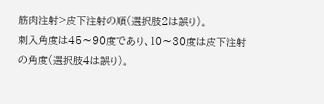筋肉注射>皮下注射の順(選択肢2は誤り)。
刺入角度は45〜90度であり、10〜30度は皮下注射の角度(選択肢4は誤り)。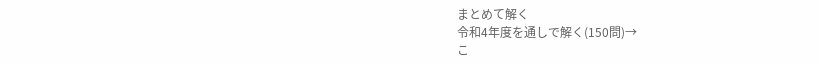まとめて解く
令和4年度を通しで解く(150問)→
こ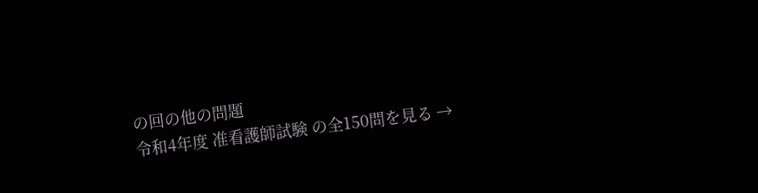の回の他の問題
令和4年度 准看護師試験 の全150問を見る →